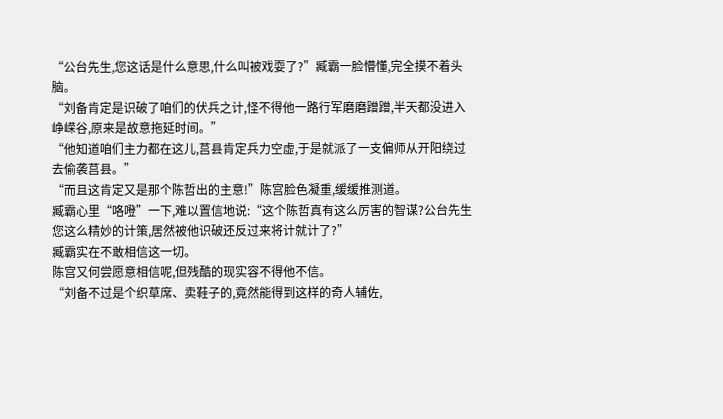“公台先生,您这话是什么意思,什么叫被戏耍了?”臧霸一脸懵懂,完全摸不着头脑。
“刘备肯定是识破了咱们的伏兵之计,怪不得他一路行军磨磨蹭蹭,半天都没进入峥嵘谷,原来是故意拖延时间。”
“他知道咱们主力都在这儿,莒县肯定兵力空虚,于是就派了一支偏师从开阳绕过去偷袭莒县。”
“而且这肯定又是那个陈哲出的主意!”陈宫脸色凝重,缓缓推测道。
臧霸心里“咯噔”一下,难以置信地说:“这个陈哲真有这么厉害的智谋?公台先生您这么精妙的计策,居然被他识破还反过来将计就计了?”
臧霸实在不敢相信这一切。
陈宫又何尝愿意相信呢,但残酷的现实容不得他不信。
“刘备不过是个织草席、卖鞋子的,竟然能得到这样的奇人辅佐,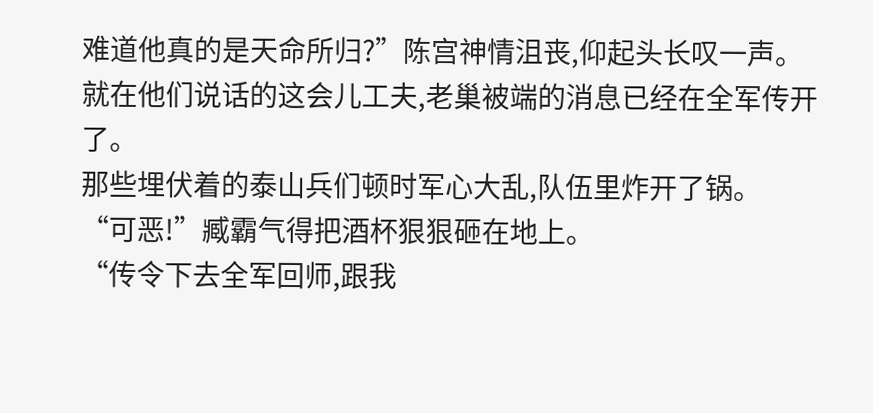难道他真的是天命所归?”陈宫神情沮丧,仰起头长叹一声。
就在他们说话的这会儿工夫,老巢被端的消息已经在全军传开了。
那些埋伏着的泰山兵们顿时军心大乱,队伍里炸开了锅。
“可恶!”臧霸气得把酒杯狠狠砸在地上。
“传令下去全军回师,跟我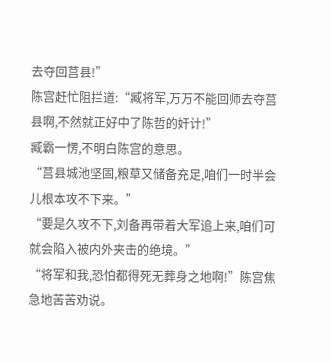去夺回莒县!”
陈宫赶忙阻拦道:“臧将军,万万不能回师去夺莒县啊,不然就正好中了陈哲的奸计!”
臧霸一愣,不明白陈宫的意思。
“莒县城池坚固,粮草又储备充足,咱们一时半会儿根本攻不下来。”
“要是久攻不下,刘备再带着大军追上来,咱们可就会陷入被内外夹击的绝境。”
“将军和我,恐怕都得死无葬身之地啊!”陈宫焦急地苦苦劝说。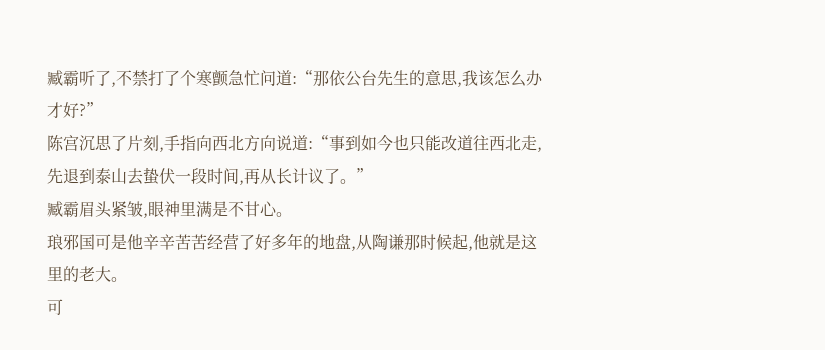臧霸听了,不禁打了个寒颤急忙问道:“那依公台先生的意思,我该怎么办才好?”
陈宫沉思了片刻,手指向西北方向说道:“事到如今也只能改道往西北走,先退到泰山去蛰伏一段时间,再从长计议了。”
臧霸眉头紧皱,眼神里满是不甘心。
琅邪国可是他辛辛苦苦经营了好多年的地盘,从陶谦那时候起,他就是这里的老大。
可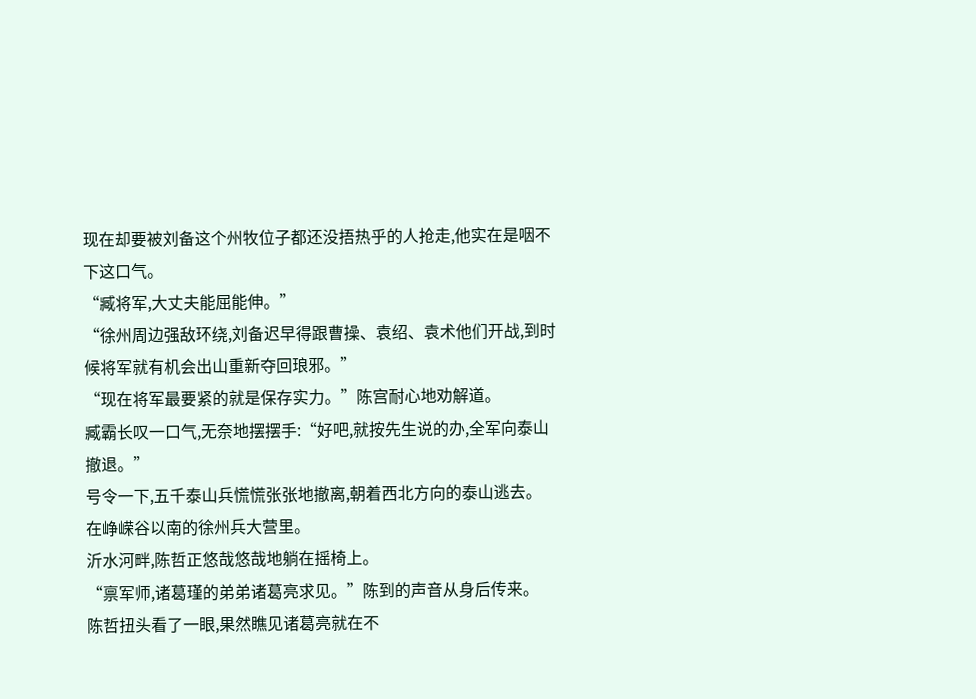现在却要被刘备这个州牧位子都还没捂热乎的人抢走,他实在是咽不下这口气。
“臧将军,大丈夫能屈能伸。”
“徐州周边强敌环绕,刘备迟早得跟曹操、袁绍、袁术他们开战,到时候将军就有机会出山重新夺回琅邪。”
“现在将军最要紧的就是保存实力。”陈宫耐心地劝解道。
臧霸长叹一口气,无奈地摆摆手:“好吧,就按先生说的办,全军向泰山撤退。”
号令一下,五千泰山兵慌慌张张地撤离,朝着西北方向的泰山逃去。
在峥嵘谷以南的徐州兵大营里。
沂水河畔,陈哲正悠哉悠哉地躺在摇椅上。
“禀军师,诸葛瑾的弟弟诸葛亮求见。”陈到的声音从身后传来。
陈哲扭头看了一眼,果然瞧见诸葛亮就在不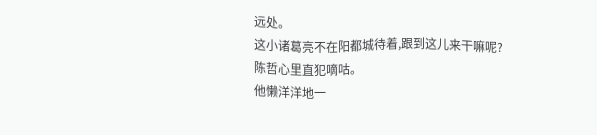远处。
这小诸葛亮不在阳都城待着,跟到这儿来干嘛呢?
陈哲心里直犯嘀咕。
他懒洋洋地一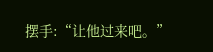摆手:“让他过来吧。”